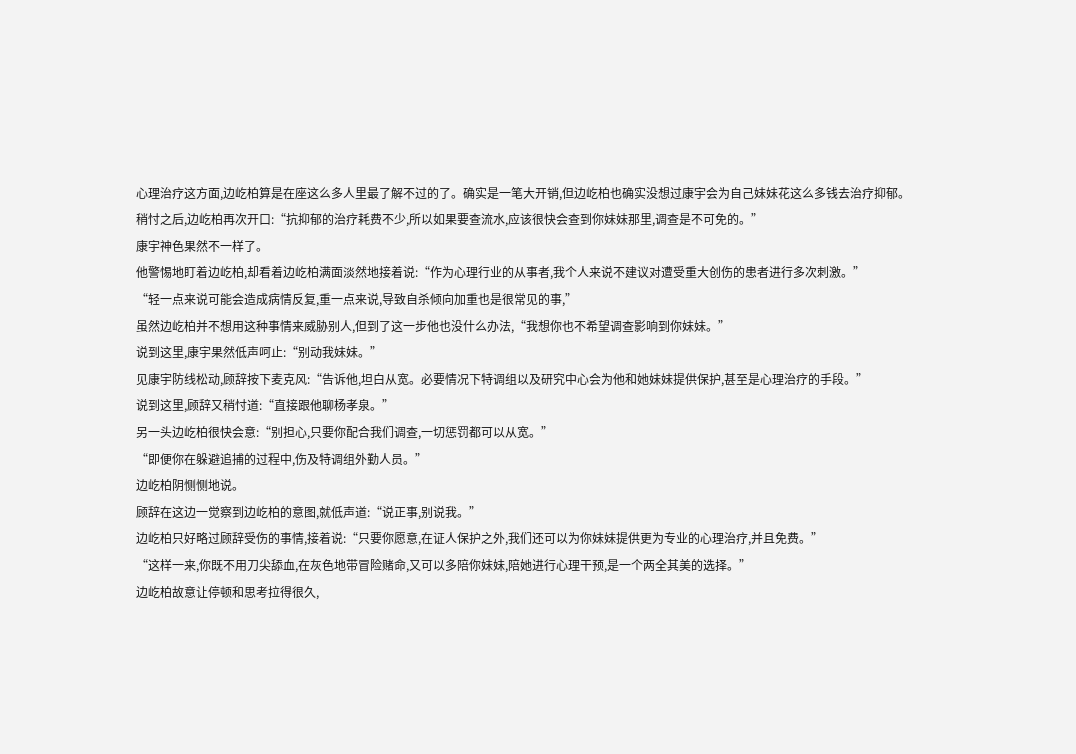心理治疗这方面,边屹柏算是在座这么多人里最了解不过的了。确实是一笔大开销,但边屹柏也确实没想过康宇会为自己妹妹花这么多钱去治疗抑郁。
稍忖之后,边屹柏再次开口:“抗抑郁的治疗耗费不少,所以如果要查流水,应该很快会查到你妹妹那里,调查是不可免的。”
康宇神色果然不一样了。
他警惕地盯着边屹柏,却看着边屹柏满面淡然地接着说:“作为心理行业的从事者,我个人来说不建议对遭受重大创伤的患者进行多次刺激。”
“轻一点来说可能会造成病情反复,重一点来说,导致自杀倾向加重也是很常见的事,”
虽然边屹柏并不想用这种事情来威胁别人,但到了这一步他也没什么办法,“我想你也不希望调查影响到你妹妹。”
说到这里,康宇果然低声呵止:“别动我妹妹。”
见康宇防线松动,顾辞按下麦克风:“告诉他,坦白从宽。必要情况下特调组以及研究中心会为他和她妹妹提供保护,甚至是心理治疗的手段。”
说到这里,顾辞又稍忖道:“直接跟他聊杨孝泉。”
另一头边屹柏很快会意:“别担心,只要你配合我们调查,一切惩罚都可以从宽。”
“即便你在躲避追捕的过程中,伤及特调组外勤人员。”
边屹柏阴恻恻地说。
顾辞在这边一觉察到边屹柏的意图,就低声道:“说正事,别说我。”
边屹柏只好略过顾辞受伤的事情,接着说:“只要你愿意,在证人保护之外,我们还可以为你妹妹提供更为专业的心理治疗,并且免费。”
“这样一来,你既不用刀尖舔血,在灰色地带冒险赌命,又可以多陪你妹妹,陪她进行心理干预,是一个两全其美的选择。”
边屹柏故意让停顿和思考拉得很久,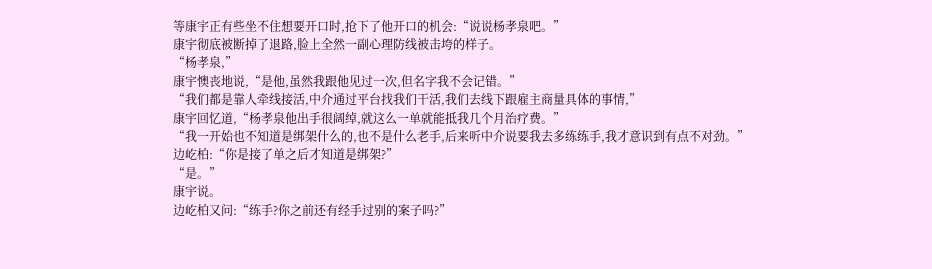等康宇正有些坐不住想要开口时,抢下了他开口的机会:“说说杨孝泉吧。”
康宇彻底被断掉了退路,脸上全然一副心理防线被击垮的样子。
“杨孝泉,”
康宇懊丧地说,“是他,虽然我跟他见过一次,但名字我不会记错。”
“我们都是靠人牵线接活,中介通过平台找我们干活,我们去线下跟雇主商量具体的事情,”
康宇回忆道,“杨孝泉他出手很阔绰,就这么一单就能抵我几个月治疗费。”
“我一开始也不知道是绑架什么的,也不是什么老手,后来听中介说要我去多练练手,我才意识到有点不对劲。”
边屹柏:“你是接了单之后才知道是绑架?”
“是。”
康宇说。
边屹柏又问:“练手?你之前还有经手过别的案子吗?”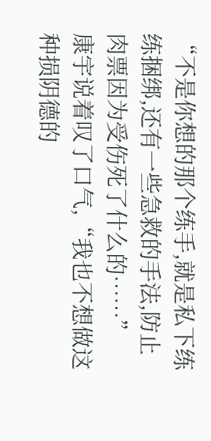“不是你想的那个练手,就是私下练练捆绑,还有一些急救的手法,防止肉票因为受伤死了什么的……”
康宇说着叹了口气,“我也不想做这种损阴德的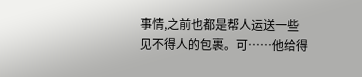事情,之前也都是帮人运送一些见不得人的包裹。可……他给得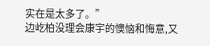实在是太多了。”
边屹柏没理会康宇的懊恼和悔意,又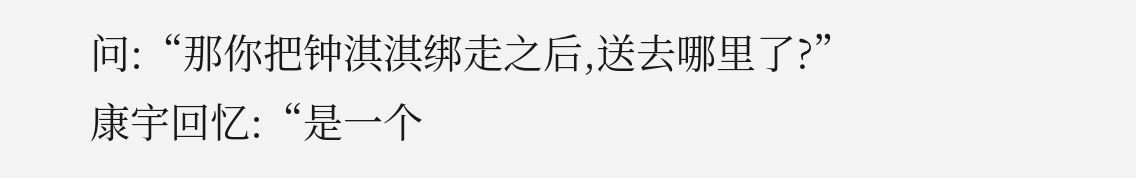问:“那你把钟淇淇绑走之后,送去哪里了?”
康宇回忆:“是一个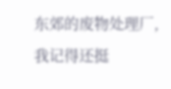东郊的废物处理厂,我记得还挺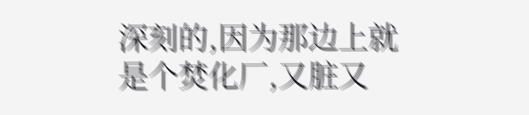深刻的,因为那边上就是个焚化厂,又脏又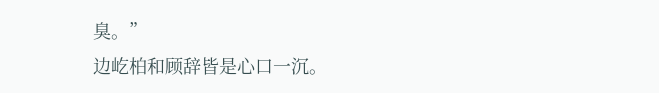臭。”
边屹柏和顾辞皆是心口一沉。